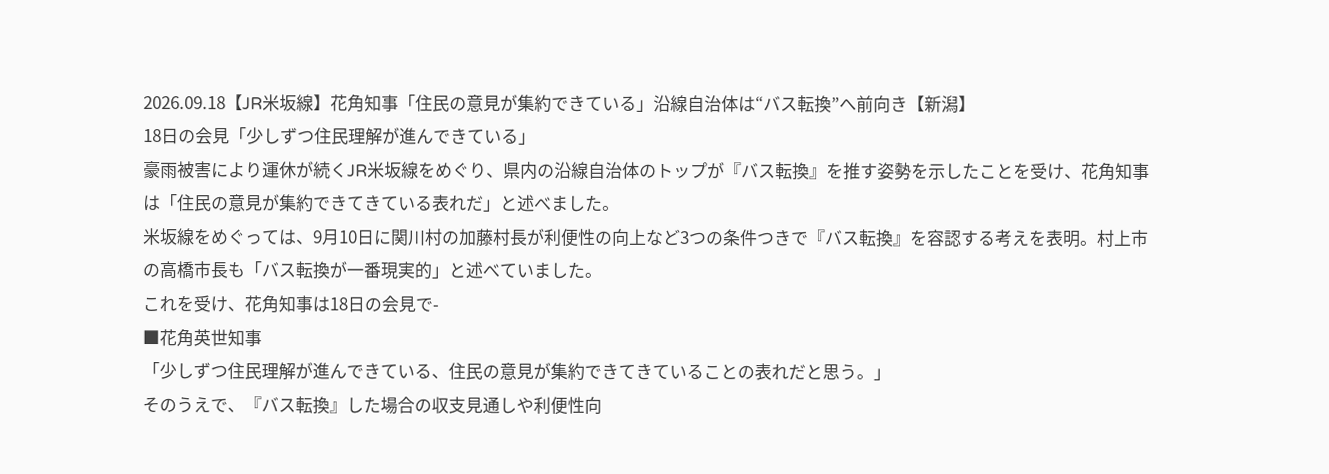2026.09.18【JR米坂線】花角知事「住民の意見が集約できている」沿線自治体は“バス転換”へ前向き【新潟】
18日の会見「少しずつ住民理解が進んできている」
豪雨被害により運休が続くJR米坂線をめぐり、県内の沿線自治体のトップが『バス転換』を推す姿勢を示したことを受け、花角知事は「住民の意見が集約できてきている表れだ」と述べました。
米坂線をめぐっては、9月10日に関川村の加藤村長が利便性の向上など3つの条件つきで『バス転換』を容認する考えを表明。村上市の高橋市長も「バス転換が一番現実的」と述べていました。
これを受け、花角知事は18日の会見で-
■花角英世知事
「少しずつ住民理解が進んできている、住民の意見が集約できてきていることの表れだと思う。」
そのうえで、『バス転換』した場合の収支見通しや利便性向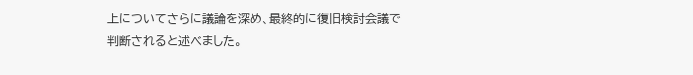上についてさらに議論を深め、最終的に復旧検討会議で判断されると述べました。